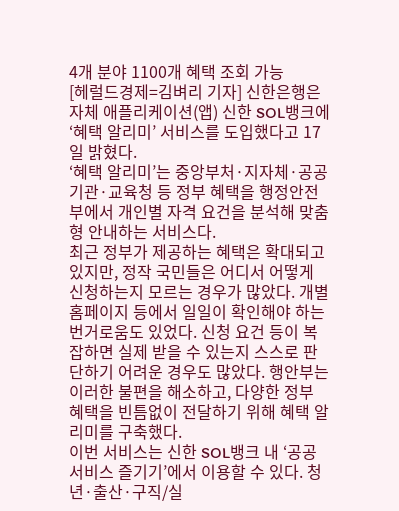4개 분야 1100개 혜택 조회 가능
[헤럴드경제=김벼리 기자] 신한은행은 자체 애플리케이션(앱) 신한 SOL뱅크에 ‘혜택 알리미’ 서비스를 도입했다고 17일 밝혔다.
‘혜택 알리미’는 중앙부처·지자체·공공기관·교육청 등 정부 혜택을 행정안전부에서 개인별 자격 요건을 분석해 맞춤형 안내하는 서비스다.
최근 정부가 제공하는 혜택은 확대되고 있지만, 정작 국민들은 어디서 어떻게 신청하는지 모르는 경우가 많았다. 개별 홈페이지 등에서 일일이 확인해야 하는 번거로움도 있었다. 신청 요건 등이 복잡하면 실제 받을 수 있는지 스스로 판단하기 어려운 경우도 많았다. 행안부는 이러한 불편을 해소하고, 다양한 정부 혜택을 빈틈없이 전달하기 위해 혜택 알리미를 구축했다.
이번 서비스는 신한 SOL뱅크 내 ‘공공서비스 즐기기’에서 이용할 수 있다. 청년·출산·구직/실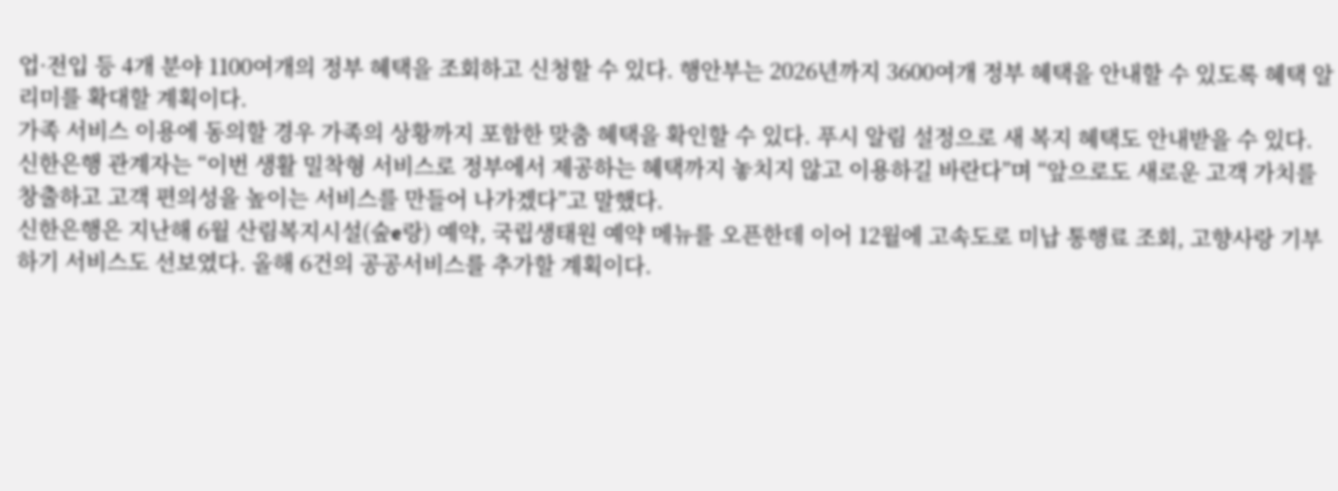업·전입 등 4개 분야 1100여개의 정부 혜택을 조회하고 신청할 수 있다. 행안부는 2026년까지 3600여개 정부 혜택을 안내할 수 있도록 혜택 알리미를 확대할 계획이다.
가족 서비스 이용에 동의할 경우 가족의 상황까지 포함한 맞춤 혜택을 확인할 수 있다. 푸시 알림 설정으로 새 복지 혜택도 안내받을 수 있다.
신한은행 관계자는 “이번 생활 밀착형 서비스로 정부에서 제공하는 혜택까지 놓치지 않고 이용하길 바란다”며 “앞으로도 새로운 고객 가치를 창출하고 고객 편의성을 높이는 서비스를 만들어 나가겠다”고 말했다.
신한은행은 지난해 6월 산림복지시설(숲e랑) 예약, 국립생태원 예약 메뉴를 오픈한데 이어 12월에 고속도로 미납 통행료 조회, 고향사랑 기부하기 서비스도 선보였다. 올해 6건의 공공서비스를 추가할 계획이다.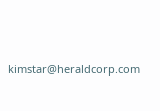kimstar@heraldcorp.com